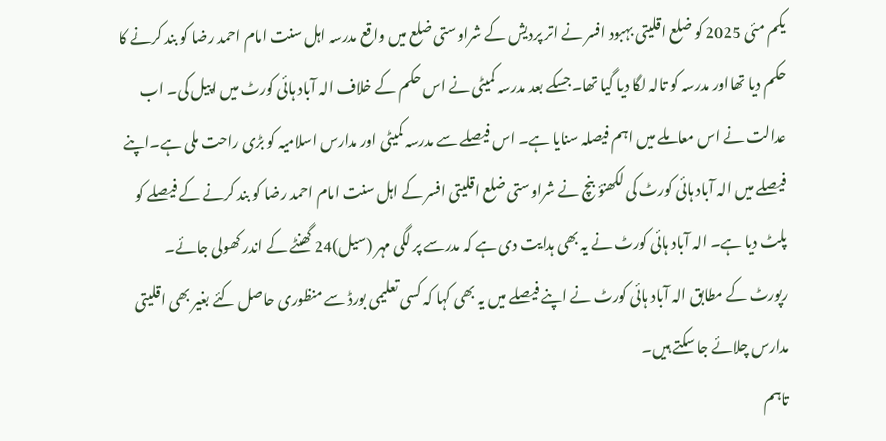یکم مئی 2025 کو ضلع اقلیتی بہبود افسر نے اتر پردیش کے شراوستی ضلع میں واقع مدرسہ اہل سنت امام احمد رضا کو بند کرنے کا حکم دیا تھااور مدرسہ کو تالہ لگا دیا گیا تھا۔جسکے بعد مدرسہ کمیٹی نے اس حکم کے خلاف الہ آباد ہائی کورٹ میں اپیل کی۔ اب عدالت نے اس معاملے میں اہم فیصلہ سنایا ہے۔ اس فیصلے سے مدرسہ کمیٹی اور مدارس اسلامیہ کو بڑی راحت ملی ہے۔اپنے فیصلے میں الہ آباد ہائی کورٹ کی لکھنؤ بنچ نے شراوستی ضلع اقلیتی افسر کے اہل سنت امام احمد رضا کو بند کرنے کے فیصلے کو پلٹ دیا ہے۔ الہ آباد ہائی کورٹ نے یہ بھی ہدایت دی ہے کہ مدرسے پر لگی مہر (سیل)24 گھنٹے کے اندر کھولی جائے۔
رپورٹ کے مطابق الہ آباد ہائی کورٹ نے اپنے فیصلے میں یہ بھی کہا کہ کسی تعلیمی بورڈ سے منظوری حاصل کئے بغیر بھی اقلیتی مدارس چلائے جا سکتے ہیں۔
تاہم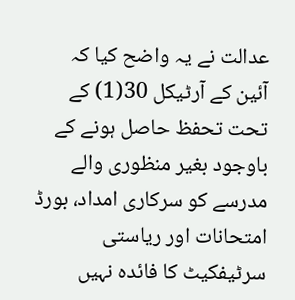عدالت نے یہ واضح کیا کہ آئین کے آرٹیکل 30(1) کے تحت تحفظ حاصل ہونے کے باوجود بغیر منظوری والے مدرسے کو سرکاری امداد، بورڈ امتحانات اور ریاستی سرٹیفکیٹ کا فائدہ نہیں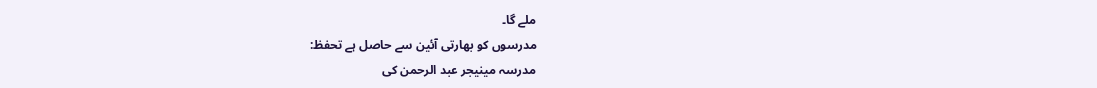ملے گا۔
مدرسوں کو بھارتی آئین سے حاصل ہے تحفظ:
مدرسہ مینیجر عبد الرحمن کی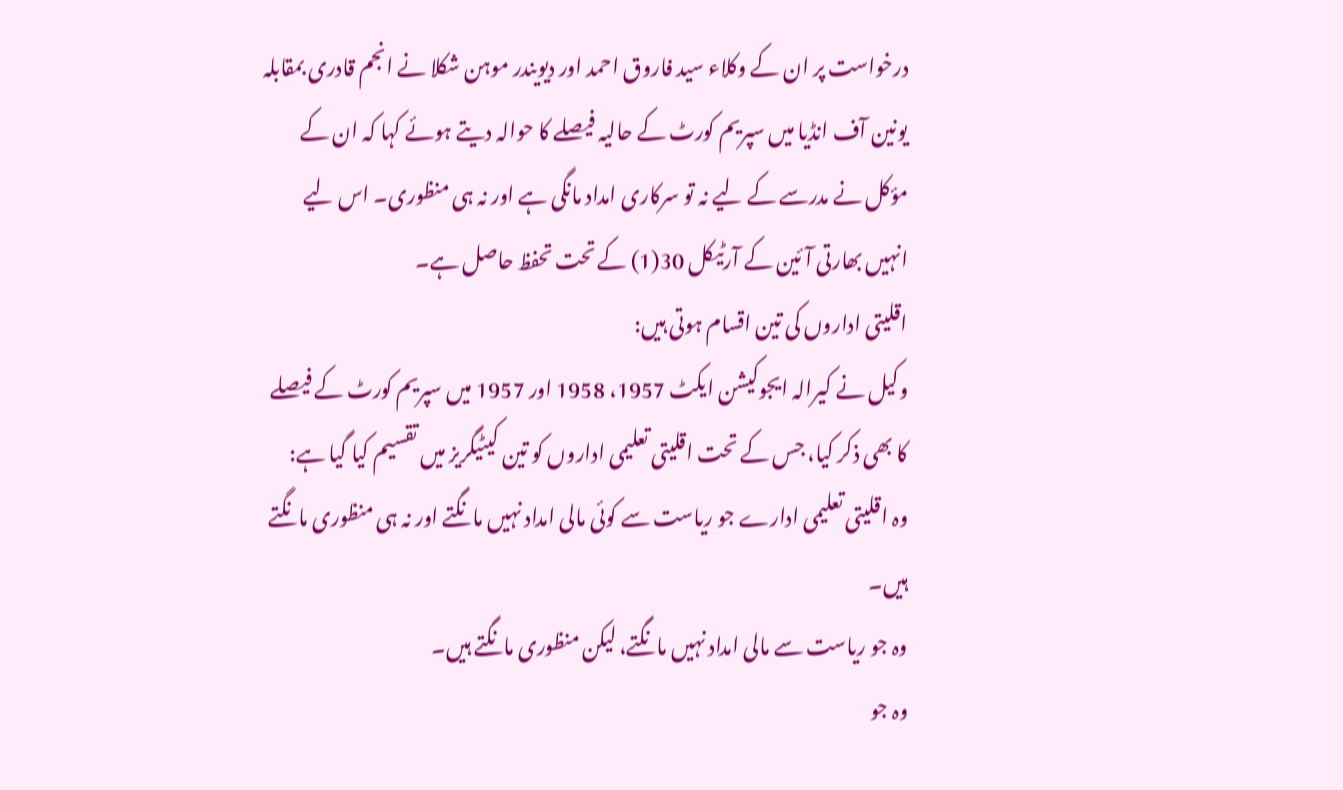درخواست پر ان کے وکلاء سید فاروق احمد اور دیویندر موہن شکلا نے انجم قادری بمقابلہ یونین آف انڈیا میں سپریم کورٹ کے حالیہ فیصلے کا حوالہ دیتے ہوئے کہا کہ ان کے مؤکل نے مدرسے کے لیے نہ تو سرکاری امداد مانگی ہے اور نہ ہی منظوری۔ اس لیے انہیں بھارتی آئین کے آرٹیکل 30(1) کے تحت تحفظ حاصل ہے۔
اقلیتی اداروں کی تین اقسام ہوتی ہیں:
وکیل نے کیرالہ ایجوکیشن ایکٹ 1957، 1958 اور 1957 میں سپریم کورٹ کے فیصلے کا بھی ذکر کیا، جس کے تحت اقلیتی تعلیمی اداروں کو تین کیٹیگریز میں تقسیم کیا گیا ہے:
وہ اقلیتی تعلیمی ادارے جو ریاست سے کوئی مالی امداد نہیں مانگتے اور نہ ہی منظوری مانگتے ہیں۔
وہ جو ریاست سے مالی امداد نہیں مانگتے، لیکن منظوری مانگتے ہیں۔
وہ جو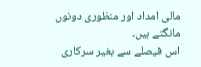مالی امداد اور منظوری دونوں مانگتے ہیں۔
اس فیصلے سے بغیر سرکاری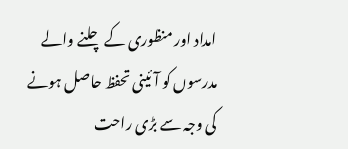امداد اور منظوری کے چلنے والے مدرسوں کو آئینی تحفظ حاصل ہونے کی وجہ سے بڑی راحت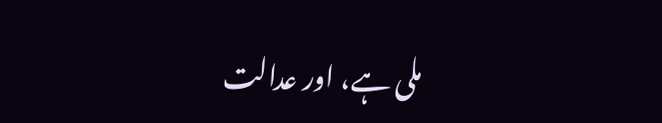ملی ہے، اور عدالت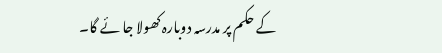کے حکم پر مدرسہ دوبارہ کھولا جا ئے گا۔